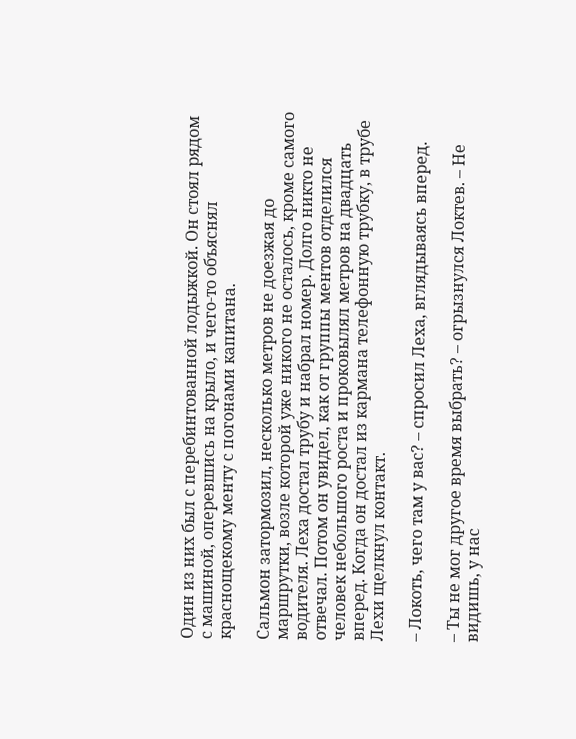Один из них был с перебинтованной лодыжкой. Он стоял рядом с машиной, оперевшись на крыло, и чего-то объяснял краснощекому менту с погонами капитана.

Сальмон затормозил, несколько метров не доезжая до маршрутки, возле которой уже никого не осталось, кроме самого водителя. Леха достал трубу и набрал номер. Долго никто не отвечал. Потом он увидел, как от группы ментов отделился человек небольшого роста и проковылял метров на двадцать вперед. Когда он достал из кармана телефонную трубку, в трубе Лехи щелкнул контакт.

– Локоть, чего там у вас? – спросил Леха, вглядываясь вперед.

– Ты не мог другое время выбрать? – огрызнулся Локтев. – Не видишь, у нас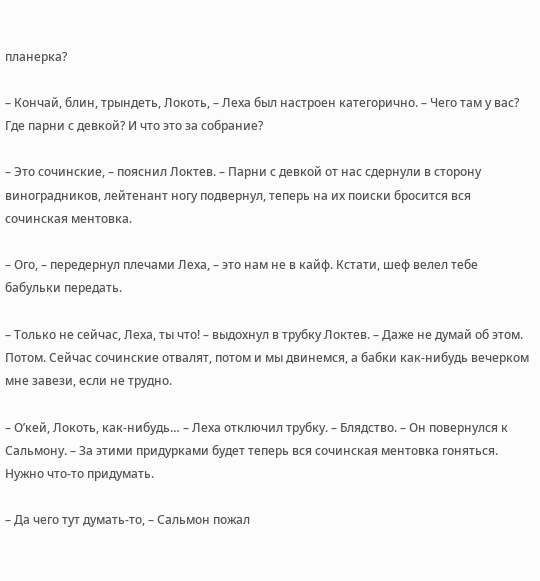планерка?

– Кончай, блин, трындеть, Локоть, – Леха был настроен категорично. – Чего там у вас? Где парни с девкой? И что это за собрание?

– Это сочинские, – пояснил Локтев. – Парни с девкой от нас сдернули в сторону виноградников, лейтенант ногу подвернул, теперь на их поиски бросится вся сочинская ментовка.

– Ого, – передернул плечами Леха, – это нам не в кайф. Кстати, шеф велел тебе бабульки передать.

– Только не сейчас, Леха, ты что! – выдохнул в трубку Локтев. – Даже не думай об этом. Потом. Сейчас сочинские отвалят, потом и мы двинемся, а бабки как-нибудь вечерком мне завези, если не трудно.

– О’кей, Локоть, как-нибудь… – Леха отключил трубку. – Блядство. – Он повернулся к Сальмону. – За этими придурками будет теперь вся сочинская ментовка гоняться. Нужно что-то придумать.

– Да чего тут думать-то, – Сальмон пожал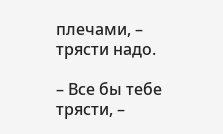плечами, – трясти надо.

– Все бы тебе трясти, –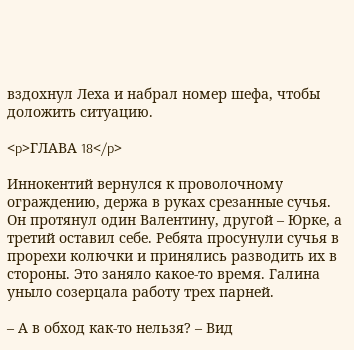вздохнул Леха и набрал номер шефа, чтобы доложить ситуацию.

<p>ГЛАВА 18</p>

Иннокентий вернулся к проволочному ограждению, держа в руках срезанные сучья. Он протянул один Валентину, другой – Юрке, а третий оставил себе. Ребята просунули сучья в прорехи колючки и принялись разводить их в стороны. Это заняло какое-то время. Галина уныло созерцала работу трех парней.

– А в обход как-то нельзя? – Вид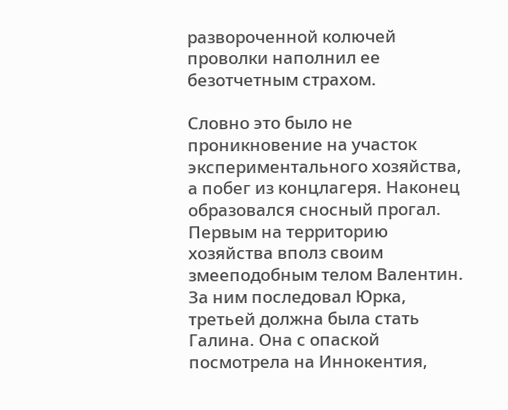развороченной колючей проволки наполнил ее безотчетным страхом.

Словно это было не проникновение на участок экспериментального хозяйства, а побег из концлагеря. Наконец образовался сносный прогал. Первым на территорию хозяйства вполз своим змееподобным телом Валентин. За ним последовал Юрка, третьей должна была стать Галина. Она с опаской посмотрела на Иннокентия,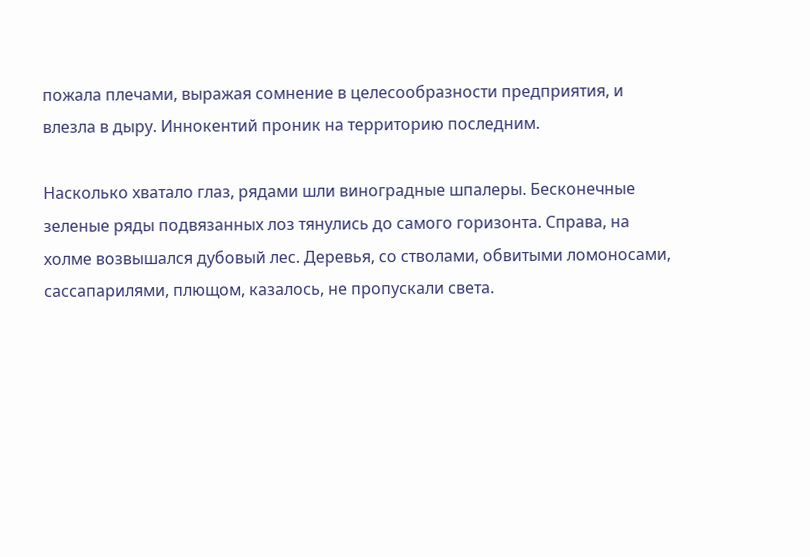пожала плечами, выражая сомнение в целесообразности предприятия, и влезла в дыру. Иннокентий проник на территорию последним.

Насколько хватало глаз, рядами шли виноградные шпалеры. Бесконечные зеленые ряды подвязанных лоз тянулись до самого горизонта. Справа, на холме возвышался дубовый лес. Деревья, со стволами, обвитыми ломоносами, сассапарилями, плющом, казалось, не пропускали света.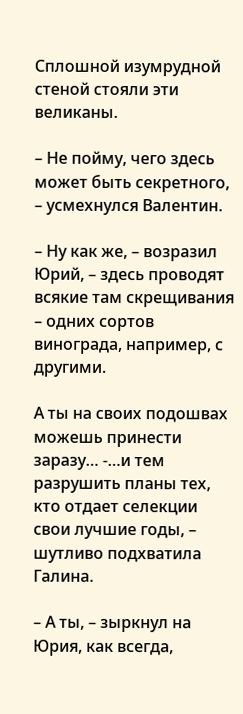Сплошной изумрудной стеной стояли эти великаны.

– Не пойму, чего здесь может быть секретного, – усмехнулся Валентин.

– Ну как же, – возразил Юрий, – здесь проводят всякие там скрещивания – одних сортов винограда, например, с другими.

А ты на своих подошвах можешь принести заразу… -…и тем разрушить планы тех, кто отдает селекции свои лучшие годы, – шутливо подхватила Галина.

– А ты, – зыркнул на Юрия, как всегда,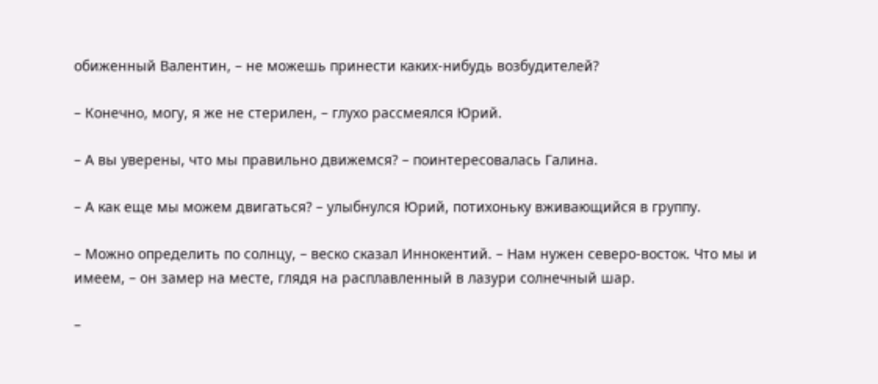обиженный Валентин, – не можешь принести каких-нибудь возбудителей?

– Конечно, могу, я же не стерилен, – глухо рассмеялся Юрий.

– А вы уверены, что мы правильно движемся? – поинтересовалась Галина.

– А как еще мы можем двигаться? – улыбнулся Юрий, потихоньку вживающийся в группу.

– Можно определить по солнцу, – веско сказал Иннокентий. – Нам нужен северо-восток. Что мы и имеем, – он замер на месте, глядя на расплавленный в лазури солнечный шар.

–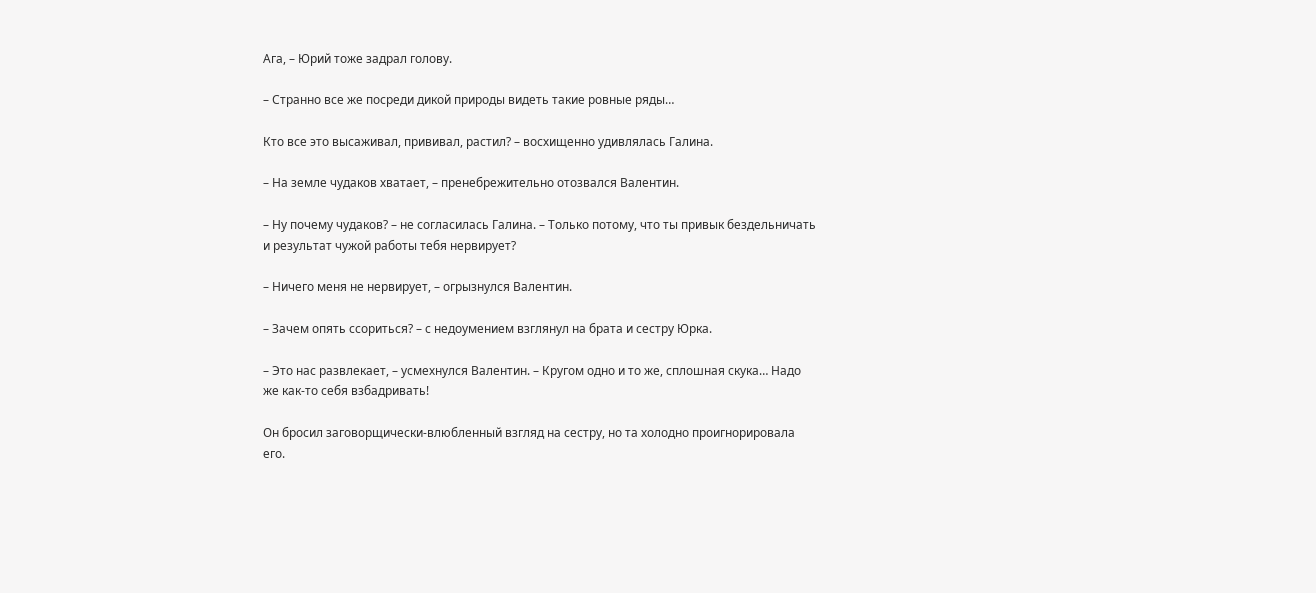Ага, – Юрий тоже задрал голову.

– Странно все же посреди дикой природы видеть такие ровные ряды…

Кто все это высаживал, прививал, растил? – восхищенно удивлялась Галина.

– На земле чудаков хватает, – пренебрежительно отозвался Валентин.

– Ну почему чудаков? – не согласилась Галина. – Только потому, что ты привык бездельничать и результат чужой работы тебя нервирует?

– Ничего меня не нервирует, – огрызнулся Валентин.

– Зачем опять ссориться? – с недоумением взглянул на брата и сестру Юрка.

– Это нас развлекает, – усмехнулся Валентин. – Кругом одно и то же, сплошная скука… Надо же как-то себя взбадривать!

Он бросил заговорщически-влюбленный взгляд на сестру, но та холодно проигнорировала его.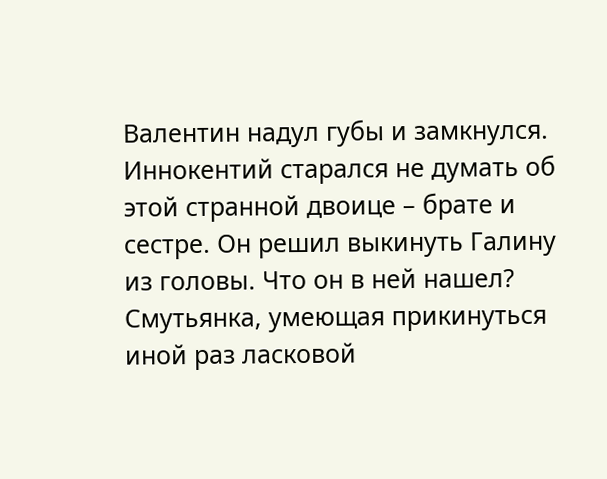Валентин надул губы и замкнулся. Иннокентий старался не думать об этой странной двоице – брате и сестре. Он решил выкинуть Галину из головы. Что он в ней нашел? Смутьянка, умеющая прикинуться иной раз ласковой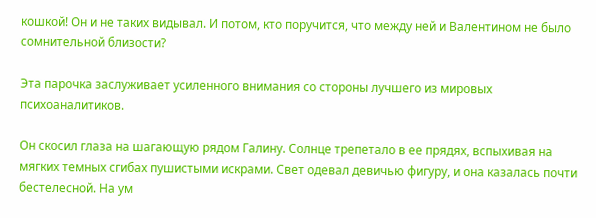кошкой! Он и не таких видывал. И потом, кто поручится, что между ней и Валентином не было сомнительной близости?

Эта парочка заслуживает усиленного внимания со стороны лучшего из мировых психоаналитиков.

Он скосил глаза на шагающую рядом Галину. Солнце трепетало в ее прядях, вспыхивая на мягких темных сгибах пушистыми искрами. Свет одевал девичью фигуру, и она казалась почти бестелесной. На ум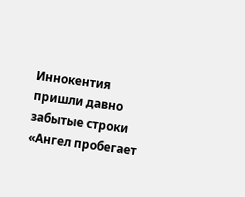Иннокентия пришли давно забытые строки «Ангел пробегает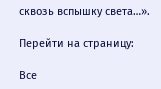сквозь вспышку света…».

Перейти на страницу:

Все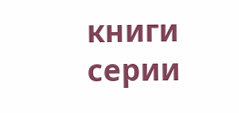книги серии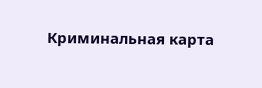Криминальная карта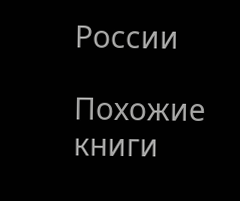России

Похожие книги